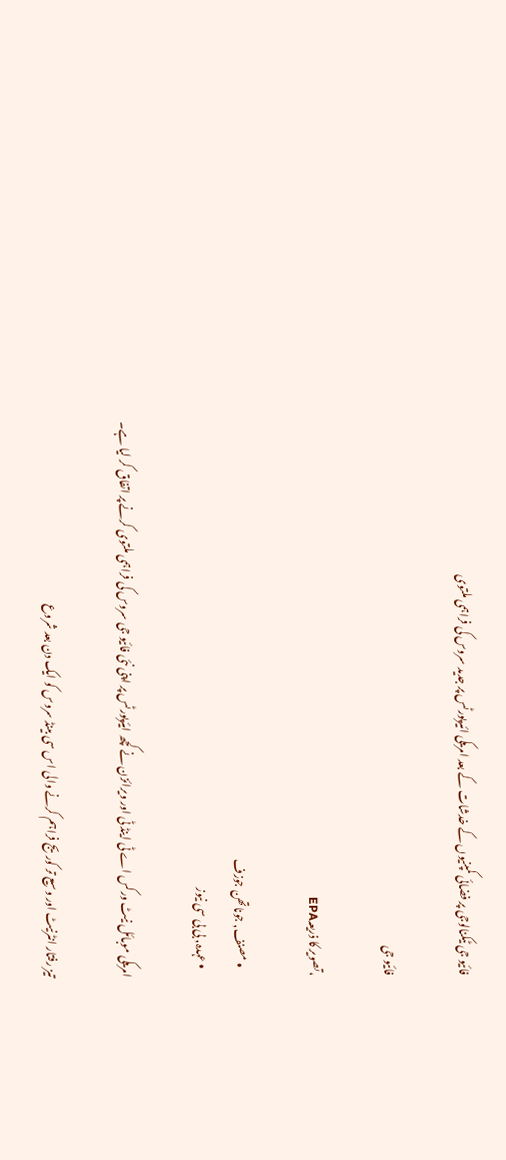فائیو جی ٹیکنالوجی پر فضائی کمپنیوں کے خدشات کے بعد امریکی ائیرپورٹس پر جدید سروس کی فراہمی ملتوی

فائیو جی

،تصویر کا ذریعہEPA

    • مصنف, جوناتھن جوزف
    • عہدہ, بی بی سی نیوز

امریکی موبائل نیٹ ورکس اے ٹی اینڈ ٹی اور ویرائزن نے کچھ ایئرپورٹس پر اپنی نئی فائیو جی سروس کی فراہمی ملتوی کرنے پر اتفاق کر لیا ہے۔

تیز رفتار انٹرنیٹ اور وسیع تر کوریج فراہم کرنے والی اس سی بینڈ سروس کو ایک دن بعد شروع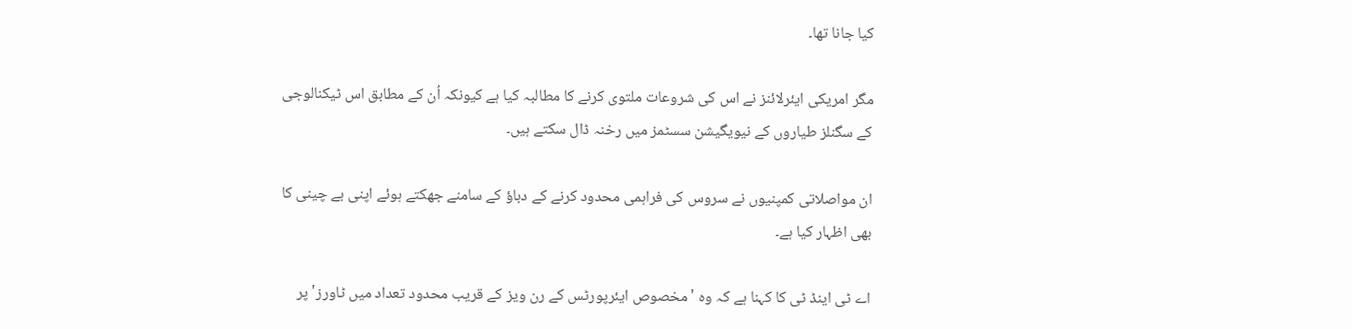کیا جانا تھا۔

مگر امریکی ایئرلائنز نے اس کی شروعات ملتوی کرنے کا مطالبہ کیا ہے کیونکہ اُن کے مطابق اس ٹیکنالوجی کے سگنلز طیاروں کے نیویگیشن سسٹمز میں رخنہ ڈال سکتے ہیں۔

ان مواصلاتی کمپنیوں نے سروس کی فراہمی محدود کرنے کے دباؤ کے سامنے جھکتے ہوئے اپنی بے چینی کا بھی اظہار کیا ہے۔

اے ٹی اینڈ ٹی کا کہنا ہے کہ وہ 'مخصوص ایئرپورٹس کے رن ویز کے قریب محدود تعداد میں ٹاورز' پر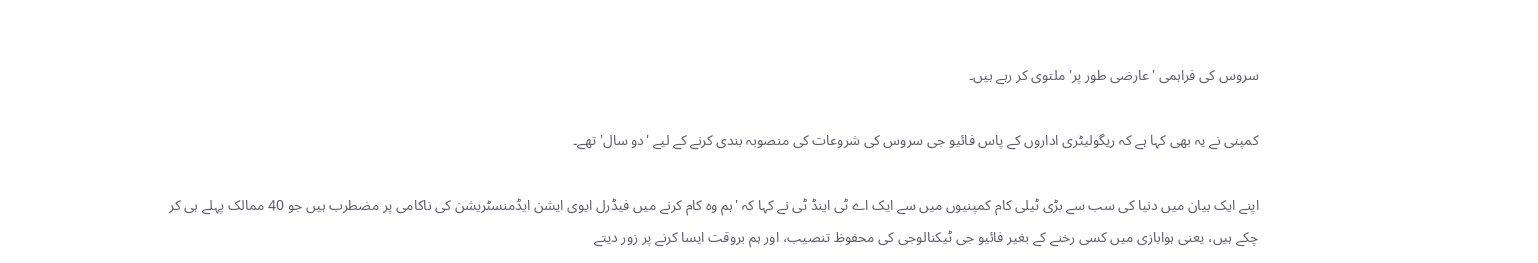سروس کی فراہمی 'عارضی طور پر' ملتوی کر رہے ہیں۔

کمپنی نے یہ بھی کہا ہے کہ ریگولیٹری اداروں کے پاس فائیو جی سروس کی شروعات کی منصوبہ بندی کرنے کے لیے 'دو سال' تھے۔

اپنے ایک بیان میں دنیا کی سب سے بڑی ٹیلی کام کمپنیوں میں سے ایک اے ٹی اینڈ ٹی نے کہا کہ 'ہم وہ کام کرنے میں فیڈرل ایوی ایشن ایڈمنسٹریشن کی ناکامی پر مضطرب ہیں جو 40 ممالک پہلے ہی کر چکے ہیں، یعنی ہوابازی میں کسی رخنے کے بغیر فائیو جی ٹیکنالوجی کی محفوظ تنصیب، اور ہم بروقت ایسا کرنے پر زور دیتے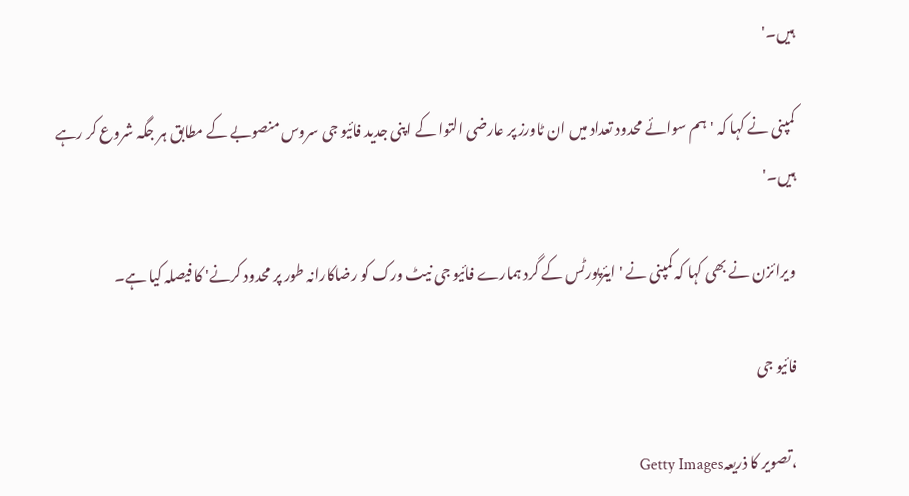ہیں۔'

کمپنی نے کہا کہ 'ہم سوائے محدود تعداد میں ان ٹاورز پر عارضی التوا کے اپنی جدید فائیو جی سروس منصوبے کے مطابق ہر جگہ شروع کر رہے ہیں۔'

ویرائزن نے بھی کہا کہ کمپنی نے 'ایئرپورٹس کے گرد ہمارے فائیو جی نیٹ ورک کو رضاکارانہ طور پر محدود کرنے' کا فیصلہ کیا ہے۔

فائیو جی

،تصویر کا ذریعہGetty Images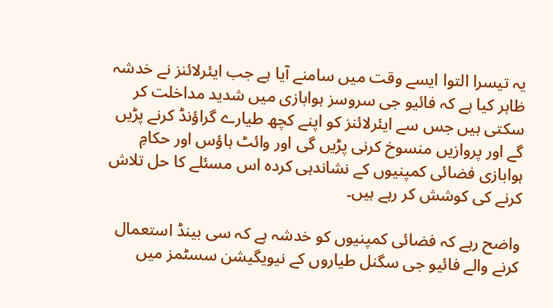یہ تیسرا التوا ایسے وقت میں سامنے آیا ہے جب ایئرلائنز نے خدشہ ظاہر کیا ہے کہ فائیو جی سروسز ہوابازی میں شدید مداخلت کر سکتی ہیں جس سے ایئرلائنز کو اپنے کچھ طیارے گراؤنڈ کرنے پڑیں گے اور پروازیں منسوخ کرنی پڑیں گی اور وائٹ ہاؤس اور حکامِ ہوابازی فضائی کمپنیوں کے نشاندہی کردہ اس مسئلے کا حل تلاش کرنے کی کوشش کر رہے ہیں۔

واضح رہے کہ فضائی کمپنیوں کو خدشہ ہے کہ سی بینڈ استعمال کرنے والے فائیو جی سگنل طیاروں کے نیویگیشن سسٹمز میں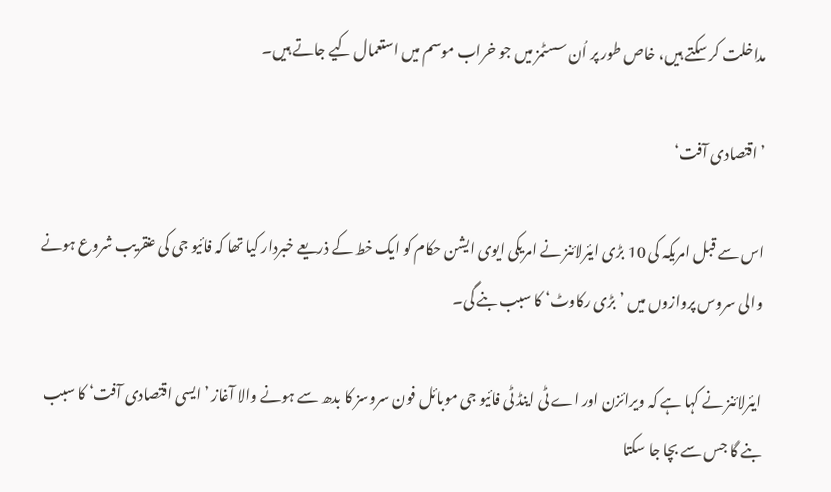مداخلت کر سکتے ہیں، خاص طور پر اُن سسٹمز میں جو خراب موسم میں استعمال کیے جاتے ہیں۔

’اقتصادی آفت‘

اس سے قبل امریکہ کی 10 بڑی ایئرلائنز نے امریکی ایوی ایشن حکام کو ایک خط کے ذریعے خبردار کیا تھا کہ فائیو جی کی عنقریب شروع ہونے والی سروس پروازوں میں ’بڑی رکاوٹ‘ کا سبب بنے گی۔

ایئرلائنز نے کہا ہے کہ ویرائزن اور اے ٹی اینڈ ٹی فائیو جی موبائل فون سروسز کا بدھ سے ہونے والا آغاز ’ایسی اقتصادی آفت‘ کا سبب بنے گا جس سے بچا جا سکتا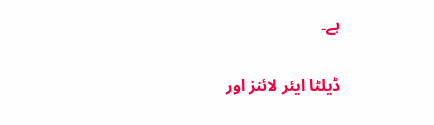ہے۔

ڈیلٹا ایئر لائنز اور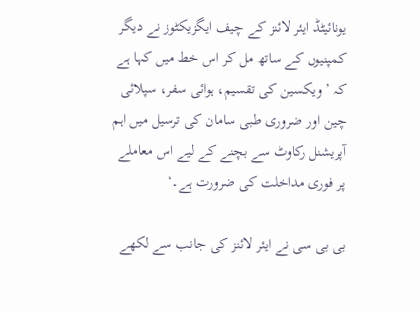یونائیٹڈ ایئر لائنز کے چیف ایگزیکٹوز نے دیگر کمپنیوں کے ساتھ مل کر اس خط میں کہا ہے کہ ’ویکسین کی تقسیم، ہوائی سفر، سپلائی چین اور ضروری طبی سامان کی ترسیل میں اہم آپریشنل رکاوٹ سے بچنے کے لیے اس معاملے پر فوری مداخلت کی ضرورت ہے۔‘

بی بی سی نے ایئر لائنز کی جانب سے لکھے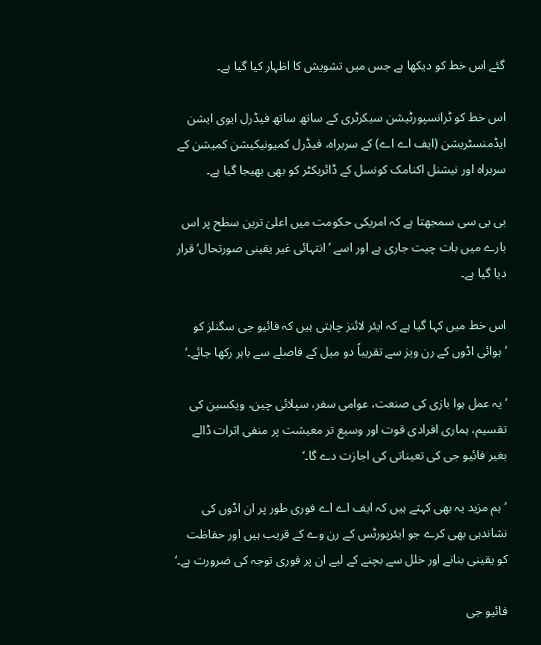گئے اس خط کو دیکھا ہے جس میں تشویش کا اظہار کیا گیا ہے۔

اس خط کو ٹرانسپورٹیشن سیکرٹری کے ساتھ ساتھ فیڈرل ایوی ایشن ایڈمنسٹریشن (ایف اے اے) کے سربراہ، فیڈرل کمیونیکیشن کمیشن کے سربراہ اور نیشنل اکنامک کونسل کے ڈائریکٹر کو بھی بھیجا گیا ہے۔

بی بی سی سمجھتا ہے کہ امریکی حکومت میں اعلیٰ ترین سطح پر اس بارے میں بات چیت جاری ہے اور اسے ’انتہائی غیر یقینی صورتحال‘ قرار دیا گیا ہے۔

اس خط میں کہا گیا ہے کہ ایئر لائنز چاہتی ہیں کہ فائیو جی سگنلز کو ’ہوائی اڈوں کے رن ویز سے تقریباً دو میل کے فاصلے سے باہر رکھا جائے۔‘

’یہ عمل ہوا بازی کی صنعت، عوامی سفر، سپلائی چین، ویکسین کی تقسیم، ہماری افرادی قوت اور وسیع تر معیشت پر منفی اثرات ڈالے بغیر فائیو جی کی تعیناتی کی اجازت دے گا۔‘

’ہم مزید یہ بھی کہتے ہیں کہ ایف اے اے فوری طور پر ان اڈوں کی نشاندہی بھی کرے جو ایئرپورٹس کے رن وے کے قریب ہیں اور حفاظت کو یقینی بنانے اور خلل سے بچنے کے لیے ان پر فوری توجہ کی ضرورت ہے۔‘

فائیو جی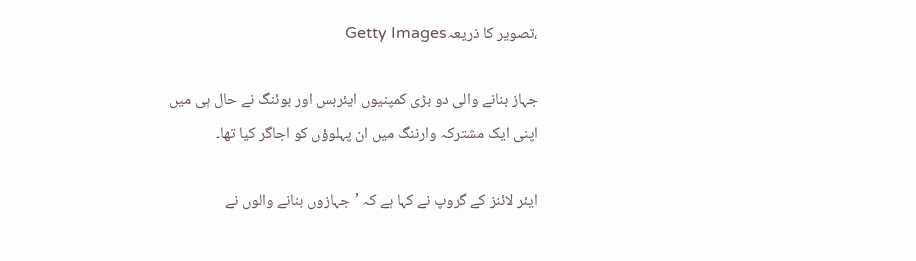،تصویر کا ذریعہGetty Images

جہاز بنانے والی دو بڑی کمپنیوں ایئربس اور بوئنگ نے حال ہی میں اپنی ایک مشترکہ وارننگ میں ان پہلوؤں کو اجاگر کیا تھا۔

ایئر لائنز کے گروپ نے کہا ہے کہ ’جہازوں بنانے والوں نے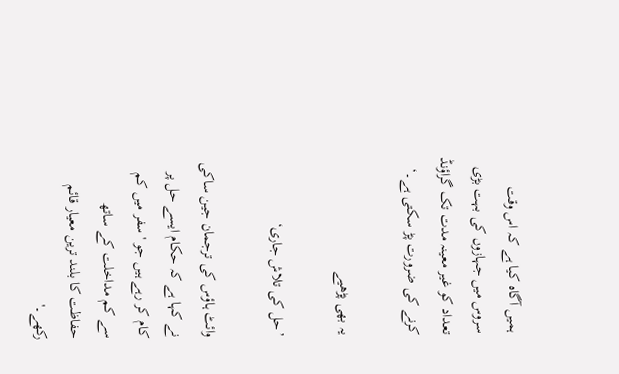ہمیں آگاہ کیا ہے کہ اس وقت سروس میں جہازوں کی بہت بڑی تعداد کو غیر معینہ مدت تک گراؤنڈ کرنے کی ضرورت پڑ سکتی ہے۔‘

یہ بھی پڑھیے

’حل کی تلاش جاری‘

وائٹ ہاؤس کی ترجمان جین ساکی نے کہا ہے کہ حکام ایسے حل پر کام کر رہے ہیں جو 'سفر میں کم سے کم مداخلت کے ساتھ حفاظت کا بلند ترین معیار قائم رکھے۔'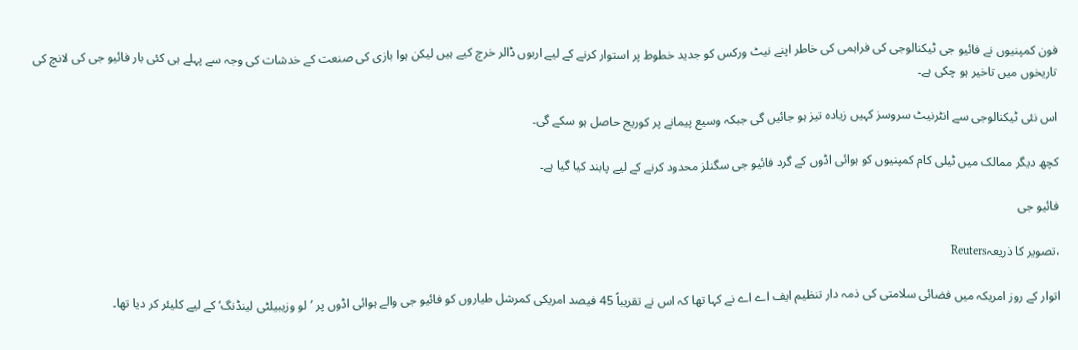فون کمپنیوں نے فائیو جی ٹیکنالوجی کی فراہمی کی خاطر اپنے نیٹ ورکس کو جدید خطوط پر استوار کرنے کے لیے اربوں ڈالر خرچ کیے ہیں لیکن ہوا بازی کی صنعت کے خدشات کی وجہ سے پہلے ہی کئی بار فائیو جی کی لانچ کی تاریخوں میں تاخیر ہو چکی ہے۔

اس نئی ٹیکنالوجی سے انٹرنیٹ سروسز کہیں زیادہ تیز ہو جائیں گی جبکہ وسیع پیمانے پر کوریج حاصل ہو سکے گی۔

کچھ دیگر ممالک میں ٹیلی کام کمپنیوں کو ہوائی اڈوں کے گرد فائیو جی سگنلز محدود کرنے کے لیے پابند کیا گیا ہے۔

فائیو جی

،تصویر کا ذریعہReuters

اتوار کے روز امریکہ میں فضائی سلامتی کی ذمہ دار تنظیم ایف اے اے نے کہا تھا کہ اس نے تقریباً 45 فیصد امریکی کمرشل طیاروں کو فائیو جی والے ہوائی اڈوں پر ’لو وزیبیلٹی لینڈنگ‘ کے لیے کلیئر کر دیا تھا۔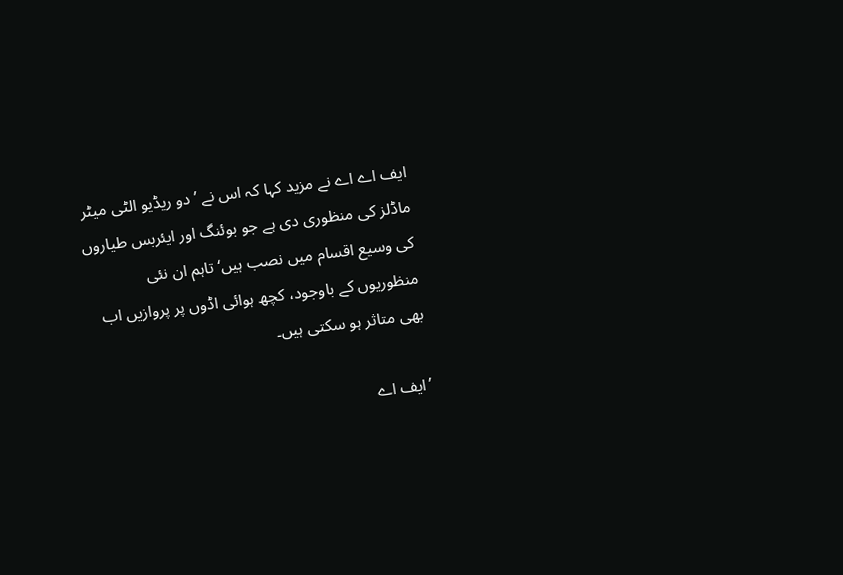ایف اے اے نے مزید کہا کہ اس نے ’دو ریڈیو الٹی میٹر ماڈلز کی منظوری دی ہے جو بوئنگ اور ایئربس طیاروں کی وسیع اقسام میں نصب ہیں‘ تاہم ان نئی منظوریوں کے باوجود، کچھ ہوائی اڈوں پر پروازیں اب بھی متاثر ہو سکتی ہیں۔

’ایف اے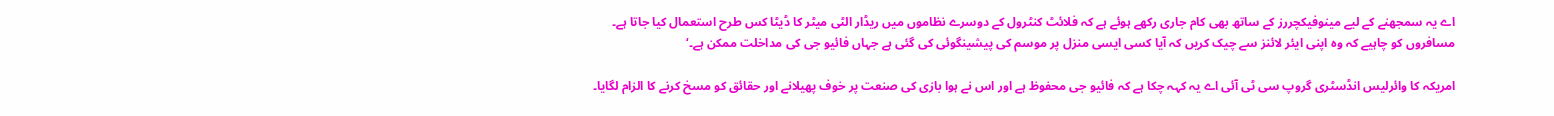اے یہ سمجھنے کے لیے مینوفیکچررز کے ساتھ بھی کام جاری رکھے ہوئے ہے کہ فلائٹ کنٹرول کے دوسرے نظاموں میں ریڈار الٹی میٹر کا ڈیٹا کس طرح استعمال کیا جاتا ہے۔ مسافروں کو چاہیے کہ وہ اپنی ایئر لائنز سے چیک کریں کہ آیا کسی ایسی منزل پر موسم کی پیشینگوئی کی گئی ہے جہاں فائیو جی کی مداخلت ممکن ہے۔‘

امریکہ کا وائرلیس انڈسٹری گروپ سی ٹی آئی اے یہ کہہ چکا ہے کہ فائیو جی محفوظ ہے اور اس نے ہوا بازی کی صنعت پر خوف پھیلانے اور حقائق کو مسخ کرنے کا الزام لگایا۔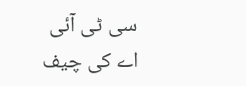سی ٹی آئی اے کی چیف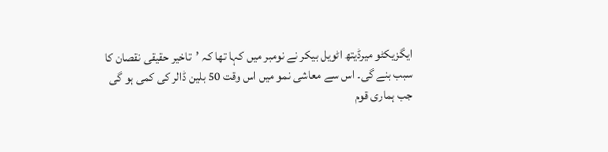ایگزیکٹو میرڈیتھ اٹویل بیکر نے نومبر میں کہا تھا کہ ’تاخیر حقیقی نقصان کا سبب بنے گی۔ اس سے معاشی نمو میں اس وقت 50 بلین ڈالر کی کمی ہو گی جب ہماری قوم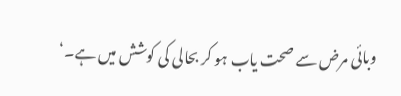وبائی مرض سے صحت یاب ہو کر بحالی کی کوشش میں ہے۔‘